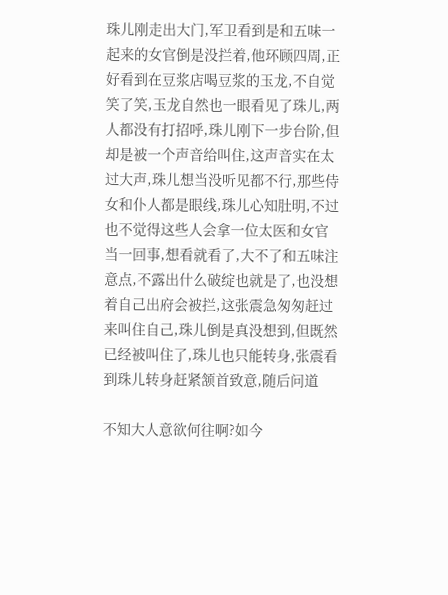珠儿刚走出大门,军卫看到是和五味一起来的女官倒是没拦着,他环顾四周,正好看到在豆浆店喝豆浆的玉龙,不自觉笑了笑,玉龙自然也一眼看见了珠儿,两人都没有打招呼,珠儿刚下一步台阶,但却是被一个声音给叫住,这声音实在太过大声,珠儿想当没听见都不行,那些侍女和仆人都是眼线,珠儿心知肚明,不过也不觉得这些人会拿一位太医和女官当一回事,想看就看了,大不了和五味注意点,不露出什么破绽也就是了,也没想着自己出府会被拦,这张震急匆匆赶过来叫住自己,珠儿倒是真没想到,但既然已经被叫住了,珠儿也只能转身,张震看到珠儿转身赶紧颔首致意,随后问道

不知大人意欲何往啊?如今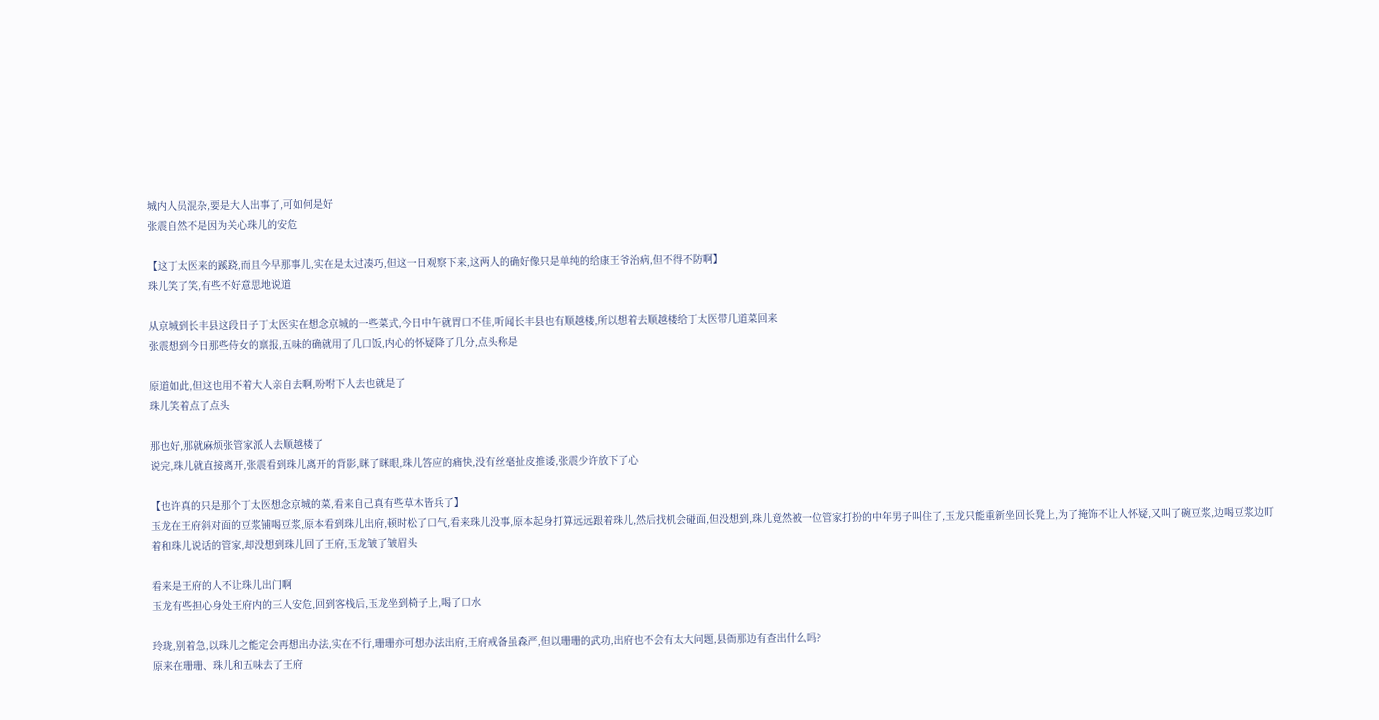城内人员混杂,要是大人出事了,可如何是好
张震自然不是因为关心珠儿的安危

【这丁太医来的蹊跷,而且今早那事儿,实在是太过凑巧,但这一日观察下来,这两人的确好像只是单纯的给康王爷治病,但不得不防啊】
珠儿笑了笑,有些不好意思地说道

从京城到长丰县这段日子丁太医实在想念京城的一些菜式,今日中午就胃口不佳,听闻长丰县也有顺越楼,所以想着去顺越楼给丁太医带几道菜回来
张震想到今日那些侍女的禀报,五味的确就用了几口饭,内心的怀疑降了几分,点头称是

原道如此,但这也用不着大人亲自去啊,吩咐下人去也就是了
珠儿笑着点了点头

那也好,那就麻烦张管家派人去顺越楼了
说完,珠儿就直接离开,张震看到珠儿离开的背影,眯了眯眼,珠儿答应的痛快,没有丝毫扯皮推诿,张震少许放下了心

【也许真的只是那个丁太医想念京城的菜,看来自己真有些草木皆兵了】
玉龙在王府斜对面的豆浆铺喝豆浆,原本看到珠儿出府,顿时松了口气,看来珠儿没事,原本起身打算远远跟着珠儿,然后找机会碰面,但没想到,珠儿竟然被一位管家打扮的中年男子叫住了,玉龙只能重新坐回长凳上,为了掩饰不让人怀疑,又叫了碗豆浆,边喝豆浆边盯着和珠儿说话的管家,却没想到珠儿回了王府,玉龙皱了皱眉头

看来是王府的人不让珠儿出门啊
玉龙有些担心身处王府内的三人安危,回到客栈后,玉龙坐到椅子上,喝了口水

玲珑,别着急,以珠儿之能定会再想出办法,实在不行,珊珊亦可想办法出府,王府戒备虽森严,但以珊珊的武功,出府也不会有太大问题,县衙那边有查出什么吗?
原来在珊珊、珠儿和五味去了王府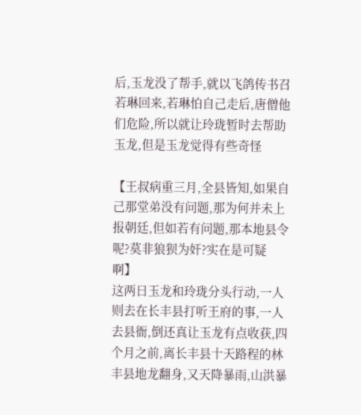后,玉龙没了帮手,就以飞鸽传书召若琳回来,若琳怕自己走后,唐僧他们危险,所以就让玲珑暂时去帮助玉龙,但是玉龙觉得有些奇怪

【王叔病重三月,全县皆知,如果自己那堂弟没有问题,那为何并未上报朝廷,但如若有问题,那本地县令呢?莫非狼狈为奸?实在是可疑啊】
这两日玉龙和玲珑分头行动,一人则去在长丰县打听王府的事,一人去县衙,倒还真让玉龙有点收获,四个月之前,离长丰县十天路程的林丰县地龙翻身,又天降暴雨,山洪暴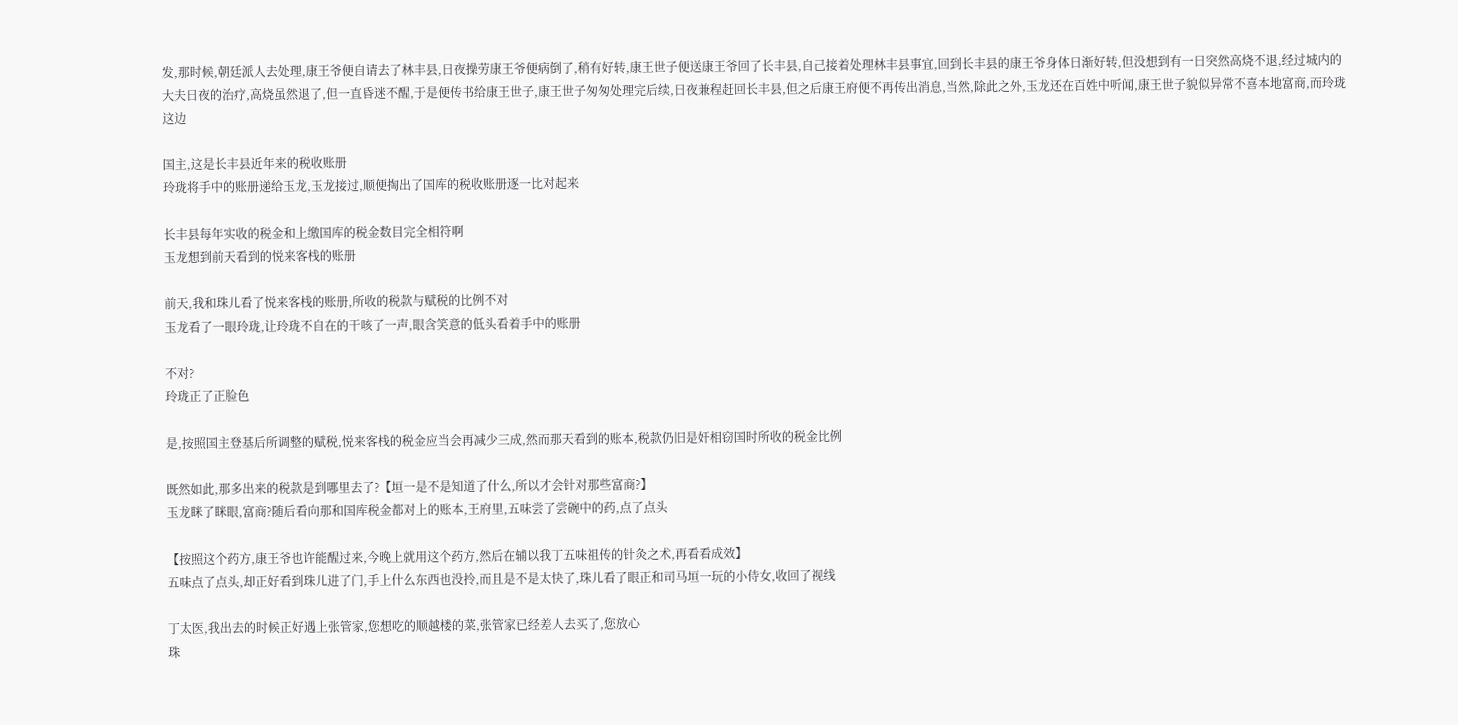发,那时候,朝廷派人去处理,康王爷便自请去了林丰县,日夜操劳康王爷便病倒了,稍有好转,康王世子便送康王爷回了长丰县,自己接着处理林丰县事宜,回到长丰县的康王爷身体日渐好转,但没想到有一日突然高烧不退,经过城内的大夫日夜的治疗,高烧虽然退了,但一直昏迷不醒,于是便传书给康王世子,康王世子匆匆处理完后续,日夜兼程赶回长丰县,但之后康王府便不再传出消息,当然,除此之外,玉龙还在百姓中听闻,康王世子貌似异常不喜本地富商,而玲珑这边

国主,这是长丰县近年来的税收账册
玲珑将手中的账册递给玉龙,玉龙接过,顺便掏出了国库的税收账册逐一比对起来

长丰县每年实收的税金和上缴国库的税金数目完全相符啊
玉龙想到前天看到的悦来客栈的账册

前天,我和珠儿看了悦来客栈的账册,所收的税款与赋税的比例不对
玉龙看了一眼玲珑,让玲珑不自在的干咳了一声,眼含笑意的低头看着手中的账册

不对?
玲珑正了正脸色

是,按照国主登基后所调整的赋税,悦来客栈的税金应当会再减少三成,然而那天看到的账本,税款仍旧是奸相窃国时所收的税金比例

既然如此,那多出来的税款是到哪里去了?【垣一是不是知道了什么,所以才会针对那些富商?】
玉龙眯了眯眼,富商?随后看向那和国库税金都对上的账本,王府里,五味尝了尝碗中的药,点了点头

【按照这个药方,康王爷也许能醒过来,今晚上就用这个药方,然后在辅以我丁五味祖传的针灸之术,再看看成效】
五味点了点头,却正好看到珠儿进了门,手上什么东西也没拎,而且是不是太快了,珠儿看了眼正和司马垣一玩的小侍女,收回了视线

丁太医,我出去的时候正好遇上张管家,您想吃的顺越楼的菜,张管家已经差人去买了,您放心
珠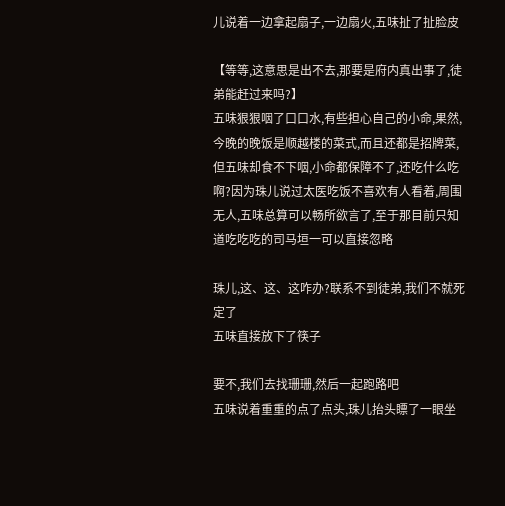儿说着一边拿起扇子,一边扇火,五味扯了扯脸皮

【等等,这意思是出不去,那要是府内真出事了,徒弟能赶过来吗?】
五味狠狠咽了口口水,有些担心自己的小命,果然,今晚的晚饭是顺越楼的菜式,而且还都是招牌菜,但五味却食不下咽,小命都保障不了,还吃什么吃啊?因为珠儿说过太医吃饭不喜欢有人看着,周围无人,五味总算可以畅所欲言了,至于那目前只知道吃吃吃的司马垣一可以直接忽略

珠儿,这、这、这咋办?联系不到徒弟,我们不就死定了
五味直接放下了筷子

要不,我们去找珊珊,然后一起跑路吧
五味说着重重的点了点头,珠儿抬头瞟了一眼坐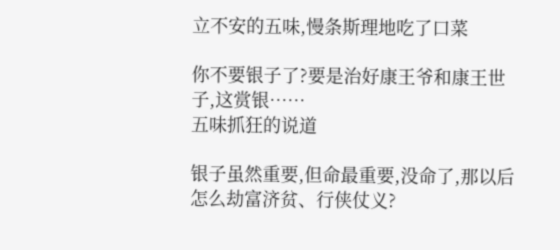立不安的五味,慢条斯理地吃了口菜

你不要银子了?要是治好康王爷和康王世子,这赏银……
五味抓狂的说道

银子虽然重要,但命最重要,没命了,那以后怎么劫富济贫、行侠仗义?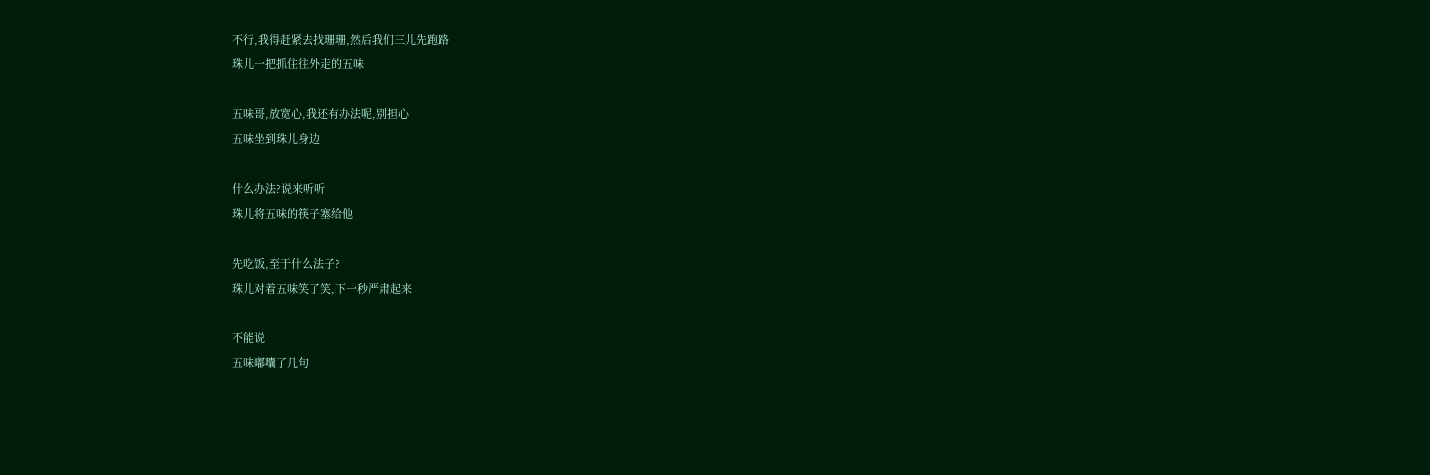不行,我得赶紧去找珊珊,然后我们三儿先跑路
珠儿一把抓住往外走的五味

五味哥,放宽心,我还有办法呢,别担心
五味坐到珠儿身边

什么办法?说来听听
珠儿将五味的筷子塞给他

先吃饭,至于什么法子?
珠儿对着五味笑了笑,下一秒严肃起来

不能说
五味嘟囔了几句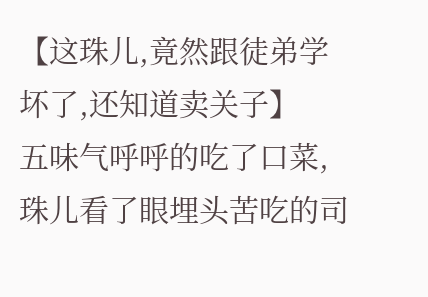【这珠儿,竟然跟徒弟学坏了,还知道卖关子】
五味气呼呼的吃了口菜,珠儿看了眼埋头苦吃的司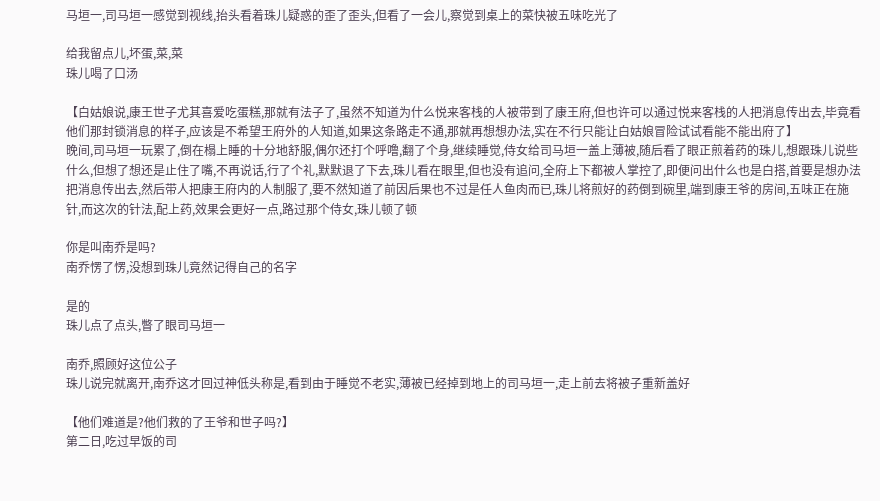马垣一,司马垣一感觉到视线,抬头看着珠儿疑惑的歪了歪头,但看了一会儿,察觉到桌上的菜快被五味吃光了

给我留点儿,坏蛋,菜,菜
珠儿喝了口汤

【白姑娘说,康王世子尤其喜爱吃蛋糕,那就有法子了,虽然不知道为什么悦来客栈的人被带到了康王府,但也许可以通过悦来客栈的人把消息传出去,毕竟看他们那封锁消息的样子,应该是不希望王府外的人知道,如果这条路走不通,那就再想想办法,实在不行只能让白姑娘冒险试试看能不能出府了】
晚间,司马垣一玩累了,倒在榻上睡的十分地舒服,偶尔还打个呼噜,翻了个身,继续睡觉,侍女给司马垣一盖上薄被,随后看了眼正煎着药的珠儿,想跟珠儿说些什么,但想了想还是止住了嘴,不再说话,行了个礼,默默退了下去,珠儿看在眼里,但也没有追问,全府上下都被人掌控了,即便问出什么也是白搭,首要是想办法把消息传出去,然后带人把康王府内的人制服了,要不然知道了前因后果也不过是任人鱼肉而已,珠儿将煎好的药倒到碗里,端到康王爷的房间,五味正在施针,而这次的针法,配上药,效果会更好一点,路过那个侍女,珠儿顿了顿

你是叫南乔是吗?
南乔愣了愣,没想到珠儿竟然记得自己的名字

是的
珠儿点了点头,瞥了眼司马垣一

南乔,照顾好这位公子
珠儿说完就离开,南乔这才回过神低头称是,看到由于睡觉不老实,薄被已经掉到地上的司马垣一,走上前去将被子重新盖好

【他们难道是?他们救的了王爷和世子吗?】
第二日,吃过早饭的司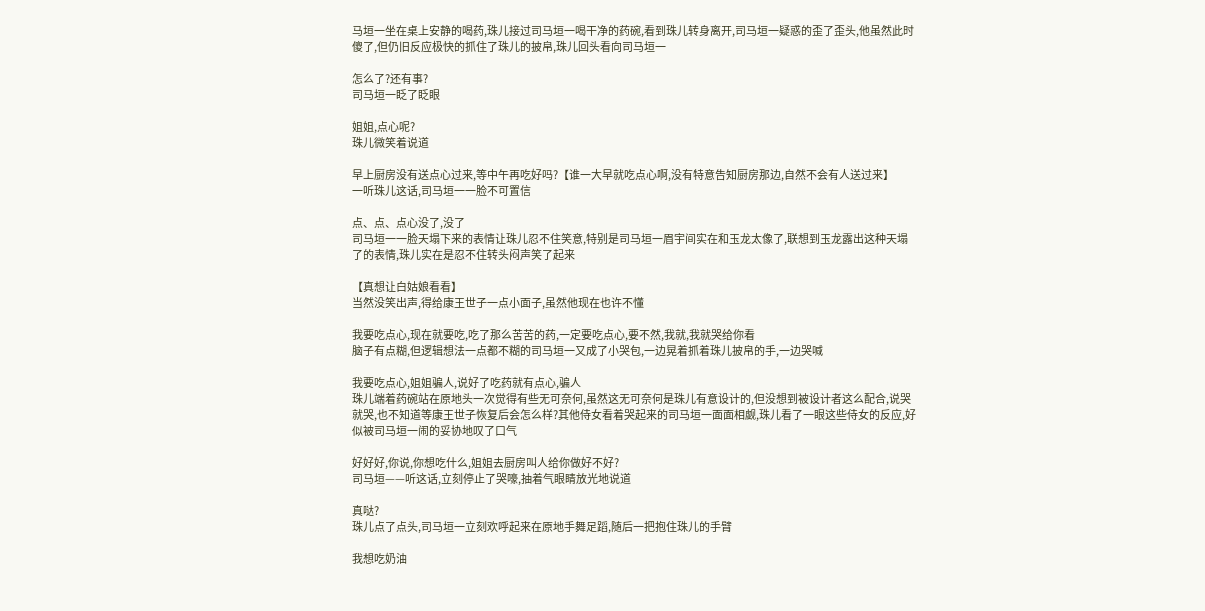马垣一坐在桌上安静的喝药,珠儿接过司马垣一喝干净的药碗,看到珠儿转身离开,司马垣一疑惑的歪了歪头,他虽然此时傻了,但仍旧反应极快的抓住了珠儿的披帛,珠儿回头看向司马垣一

怎么了?还有事?
司马垣一眨了眨眼

姐姐,点心呢?
珠儿微笑着说道

早上厨房没有送点心过来,等中午再吃好吗?【谁一大早就吃点心啊,没有特意告知厨房那边,自然不会有人送过来】
一听珠儿这话,司马垣一一脸不可置信

点、点、点心没了,没了
司马垣一一脸天塌下来的表情让珠儿忍不住笑意,特别是司马垣一眉宇间实在和玉龙太像了,联想到玉龙露出这种天塌了的表情,珠儿实在是忍不住转头闷声笑了起来

【真想让白姑娘看看】
当然没笑出声,得给康王世子一点小面子,虽然他现在也许不懂

我要吃点心,现在就要吃,吃了那么苦苦的药,一定要吃点心,要不然,我就,我就哭给你看
脑子有点糊,但逻辑想法一点都不糊的司马垣一又成了小哭包,一边晃着抓着珠儿披帛的手,一边哭喊

我要吃点心,姐姐骗人,说好了吃药就有点心,骗人
珠儿端着药碗站在原地头一次觉得有些无可奈何,虽然这无可奈何是珠儿有意设计的,但没想到被设计者这么配合,说哭就哭,也不知道等康王世子恢复后会怎么样?其他侍女看着哭起来的司马垣一面面相觑,珠儿看了一眼这些侍女的反应,好似被司马垣一闹的妥协地叹了口气

好好好,你说,你想吃什么,姐姐去厨房叫人给你做好不好?
司马垣——听这话,立刻停止了哭嚎,抽着气眼睛放光地说道

真哒?
珠儿点了点头,司马垣一立刻欢呼起来在原地手舞足蹈,随后一把抱住珠儿的手臂

我想吃奶油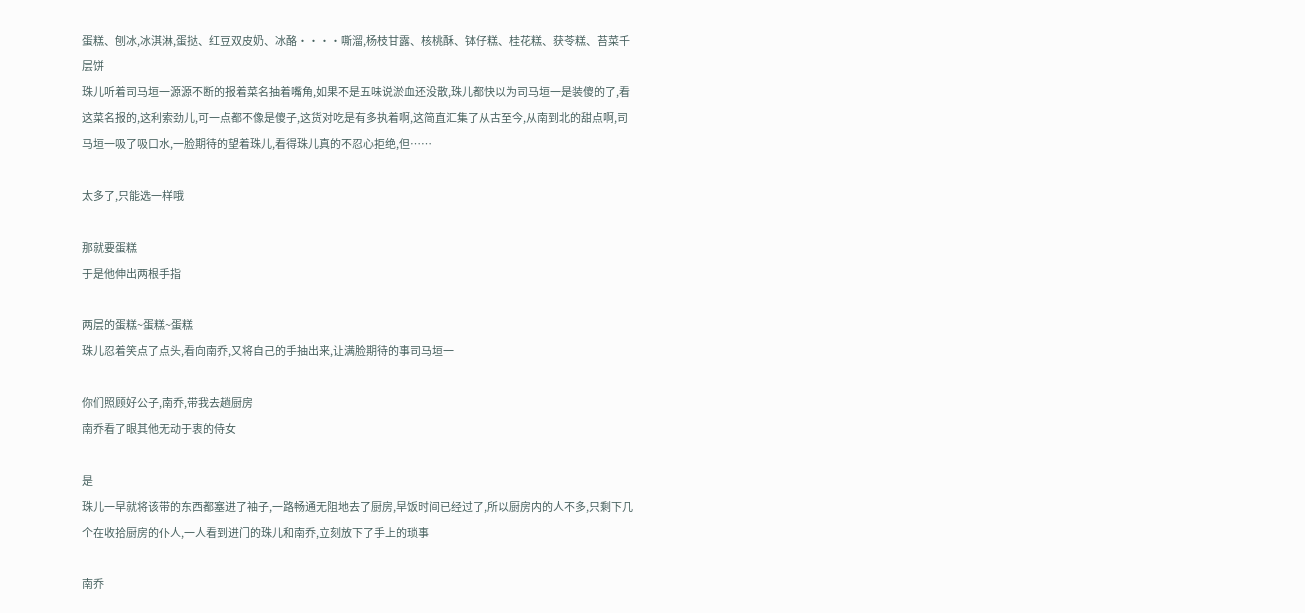蛋糕、刨冰,冰淇淋,蛋挞、红豆双皮奶、冰酪····嘶溜,杨枝甘露、核桃酥、钵仔糕、桂花糕、获苓糕、苔菜千层饼
珠儿听着司马垣一源源不断的报着菜名抽着嘴角,如果不是五味说淤血还没散,珠儿都快以为司马垣一是装傻的了,看这菜名报的,这利索劲儿,可一点都不像是傻子,这货对吃是有多执着啊,这简直汇集了从古至今,从南到北的甜点啊,司马垣一吸了吸口水,一脸期待的望着珠儿,看得珠儿真的不忍心拒绝,但……

太多了,只能选一样哦

那就要蛋糕
于是他伸出两根手指

两层的蛋糕~蛋糕~蛋糕
珠儿忍着笑点了点头,看向南乔,又将自己的手抽出来,让满脸期待的事司马垣一

你们照顾好公子,南乔,带我去趟厨房
南乔看了眼其他无动于衷的侍女

是
珠儿一早就将该带的东西都塞进了袖子,一路畅通无阻地去了厨房,早饭时间已经过了,所以厨房内的人不多,只剩下几个在收拾厨房的仆人,一人看到进门的珠儿和南乔,立刻放下了手上的琐事

南乔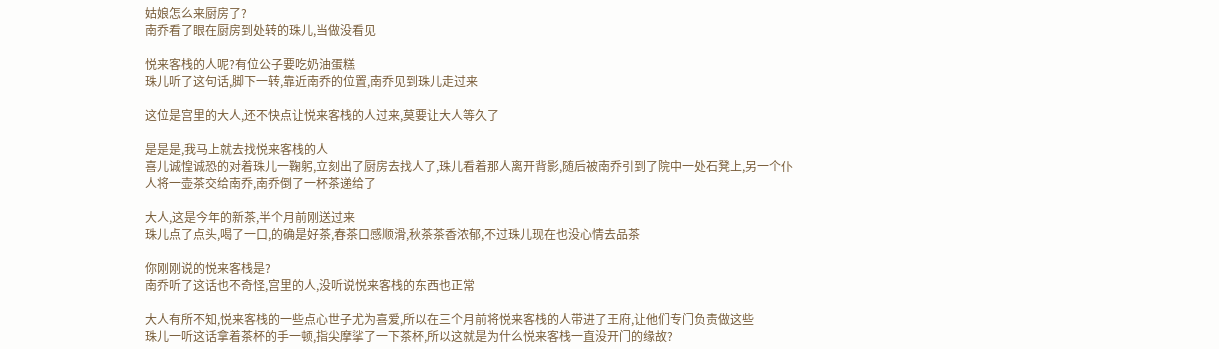姑娘怎么来厨房了?
南乔看了眼在厨房到处转的珠儿,当做没看见

悦来客栈的人呢?有位公子要吃奶油蛋糕
珠儿听了这句话,脚下一转,靠近南乔的位置,南乔见到珠儿走过来

这位是宫里的大人,还不快点让悦来客栈的人过来,莫要让大人等久了

是是是,我马上就去找悦来客栈的人
喜儿诚惶诚恐的对着珠儿一鞠躬,立刻出了厨房去找人了,珠儿看着那人离开背影,随后被南乔引到了院中一处石凳上,另一个仆人将一壶茶交给南乔,南乔倒了一杯茶递给了

大人,这是今年的新茶,半个月前刚送过来
珠儿点了点头,喝了一口,的确是好茶,春茶口感顺滑,秋茶茶香浓郁,不过珠儿现在也没心情去品茶

你刚刚说的悦来客栈是?
南乔听了这话也不奇怪,宫里的人,没听说悦来客栈的东西也正常

大人有所不知,悦来客栈的一些点心世子尤为喜爱,所以在三个月前将悦来客栈的人带进了王府,让他们专门负责做这些
珠儿一听这话拿着茶杯的手一顿,指尖摩挲了一下茶杯,所以这就是为什么悦来客栈一直没开门的缘故?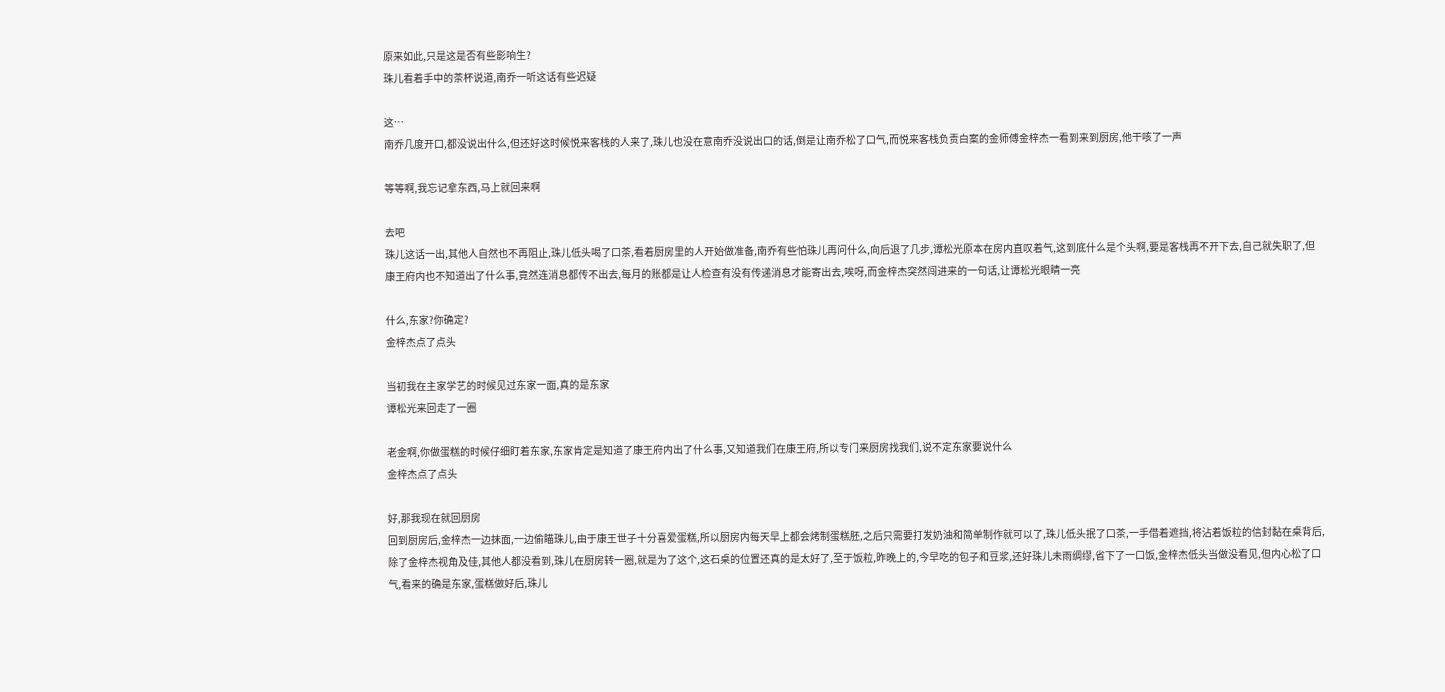原来如此,只是这是否有些影响生?
珠儿看着手中的茶杯说道,南乔一听这话有些迟疑

这…
南乔几度开口,都没说出什么,但还好这时候悦来客栈的人来了,珠儿也没在意南乔没说出口的话,倒是让南乔松了口气,而悦来客栈负责白案的金师傅金梓杰一看到来到厨房,他干咳了一声

等等啊,我忘记拿东西,马上就回来啊

去吧
珠儿这话一出,其他人自然也不再阻止,珠儿低头喝了口茶,看着厨房里的人开始做准备,南乔有些怕珠儿再问什么,向后退了几步,谭松光原本在房内直叹着气,这到底什么是个头啊,要是客栈再不开下去,自己就失职了,但康王府内也不知道出了什么事,竟然连消息都传不出去,每月的账都是让人检查有没有传递消息才能寄出去,唉呀,而金梓杰突然闯进来的一句话,让谭松光眼睛一亮

什么,东家?你确定?
金梓杰点了点头

当初我在主家学艺的时候见过东家一面,真的是东家
谭松光来回走了一圈

老金啊,你做蛋糕的时候仔细盯着东家,东家肯定是知道了康王府内出了什么事,又知道我们在康王府,所以专门来厨房找我们,说不定东家要说什么
金梓杰点了点头

好,那我现在就回厨房
回到厨房后,金梓杰一边抹面,一边偷瞄珠儿,由于康王世子十分喜爱蛋糕,所以厨房内每天早上都会烤制蛋糕胚,之后只需要打发奶油和简单制作就可以了,珠儿低头抿了口茶,一手借着遮挡,将沾着饭粒的信封黏在桌背后,除了金梓杰视角及佳,其他人都没看到,珠儿在厨房转一圈,就是为了这个,这石桌的位置还真的是太好了,至于饭粒,昨晚上的,今早吃的包子和豆浆,还好珠儿未雨绸缪,省下了一口饭,金梓杰低头当做没看见,但内心松了口气,看来的确是东家,蛋糕做好后,珠儿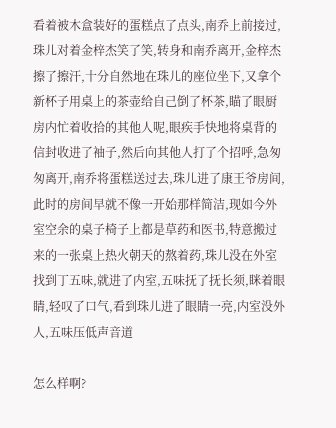看着被木盒装好的蛋糕点了点头,南乔上前接过,珠儿对着金梓杰笑了笑,转身和南乔离开,金梓杰擦了擦汗,十分自然地在珠儿的座位坐下,又拿个新杯子用桌上的茶壶给自己倒了杯茶,瞄了眼厨房内忙着收拾的其他人呢,眼疾手快地将桌背的信封收进了袖子,然后向其他人打了个招呼,急匆匆离开,南乔将蛋糕送过去,珠儿进了康王爷房间,此时的房间早就不像一开始那样简洁,现如今外室空余的桌子椅子上都是草药和医书,特意搬过来的一张桌上热火朝天的熬着药,珠儿没在外室找到丁五味,就进了内室,五味抚了抚长须,眯着眼睛,轻叹了口气,看到珠儿进了眼睛一亮,内室没外人,五味压低声音道

怎么样啊?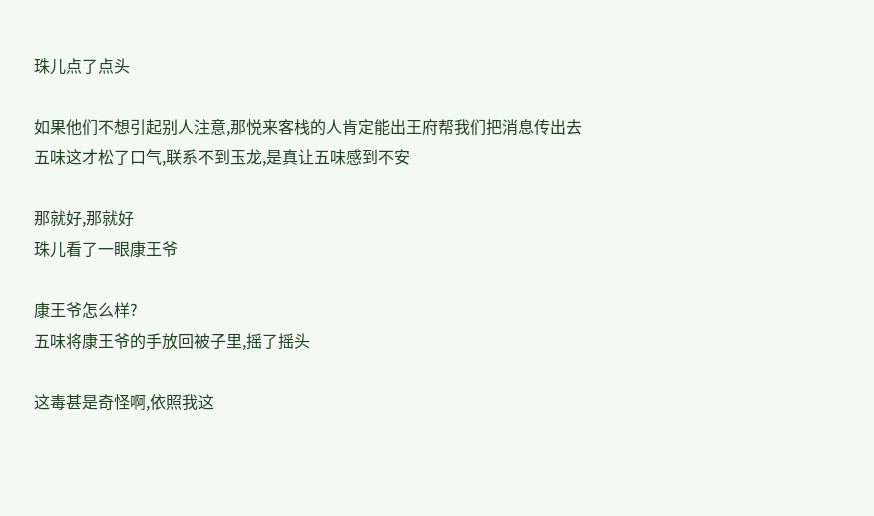珠儿点了点头

如果他们不想引起别人注意,那悦来客栈的人肯定能出王府帮我们把消息传出去
五味这才松了口气,联系不到玉龙,是真让五味感到不安

那就好,那就好
珠儿看了一眼康王爷

康王爷怎么样?
五味将康王爷的手放回被子里,摇了摇头

这毒甚是奇怪啊,依照我这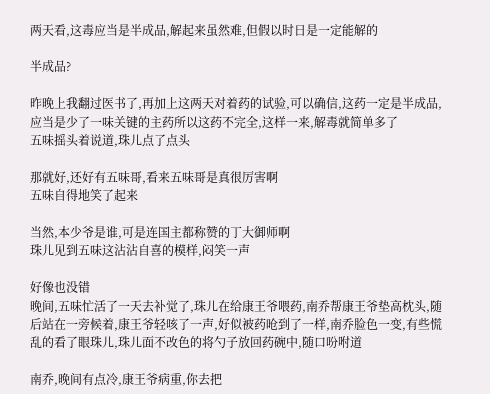两天看,这毒应当是半成品,解起来虽然难,但假以时日是一定能解的

半成品?

昨晚上我翻过医书了,再加上这两天对着药的试验,可以确信,这药一定是半成品,应当是少了一味关键的主药所以这药不完全,这样一来,解毒就简单多了
五味摇头着说道,珠儿点了点头

那就好,还好有五味哥,看来五味哥是真很厉害啊
五味自得地笑了起来

当然,本少爷是谁,可是连国主都称赞的丁大御师啊
珠儿见到五味这沾沾自喜的模样,闷笑一声

好像也没错
晚间,五味忙活了一天去补觉了,珠儿在给康王爷喂药,南乔帮康王爷垫高枕头,随后站在一旁候着,康王爷轻咳了一声,好似被药呛到了一样,南乔脸色一变,有些慌乱的看了眼珠儿,珠儿面不改色的将勺子放回药碗中,随口吩咐道

南乔,晚间有点冷,康王爷病重,你去把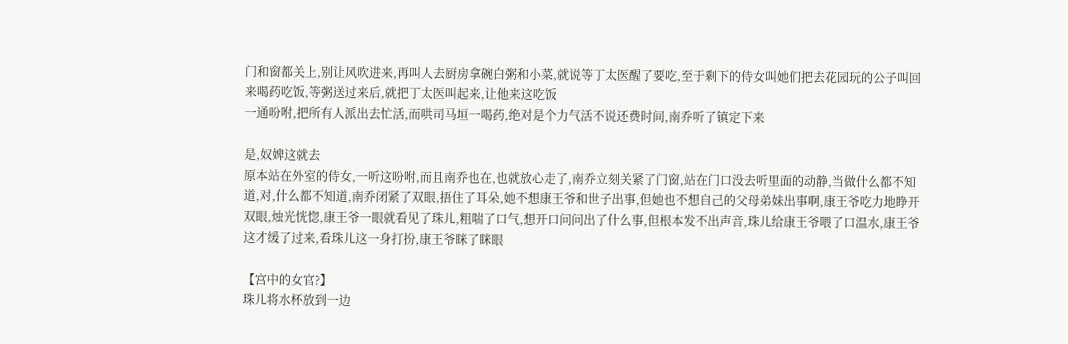门和窗都关上,别让风吹进来,再叫人去厨房拿碗白粥和小菜,就说等丁太医醒了要吃,至于剩下的侍女叫她们把去花园玩的公子叫回来喝药吃饭,等粥送过来后,就把丁太医叫起来,让他来这吃饭
一通吩咐,把所有人派出去忙活,而哄司马垣一喝药,绝对是个力气活不说还费时间,南乔听了镇定下来

是,奴婢这就去
原本站在外室的侍女,一听这吩咐,而且南乔也在,也就放心走了,南乔立刻关紧了门窗,站在门口没去听里面的动静,当做什么都不知道,对,什么都不知道,南乔闭紧了双眼,捂住了耳朵,她不想康王爷和世子出事,但她也不想自己的父母弟妹出事啊,康王爷吃力地睁开双眼,烛光恍惚,康王爷一眼就看见了珠儿,粗喘了口气,想开口问问出了什么事,但根本发不出声音,珠儿给康王爷喂了口温水,康王爷这才缓了过来,看珠儿这一身打扮,康王爷眯了眯眼

【宫中的女官?】
珠儿将水杯放到一边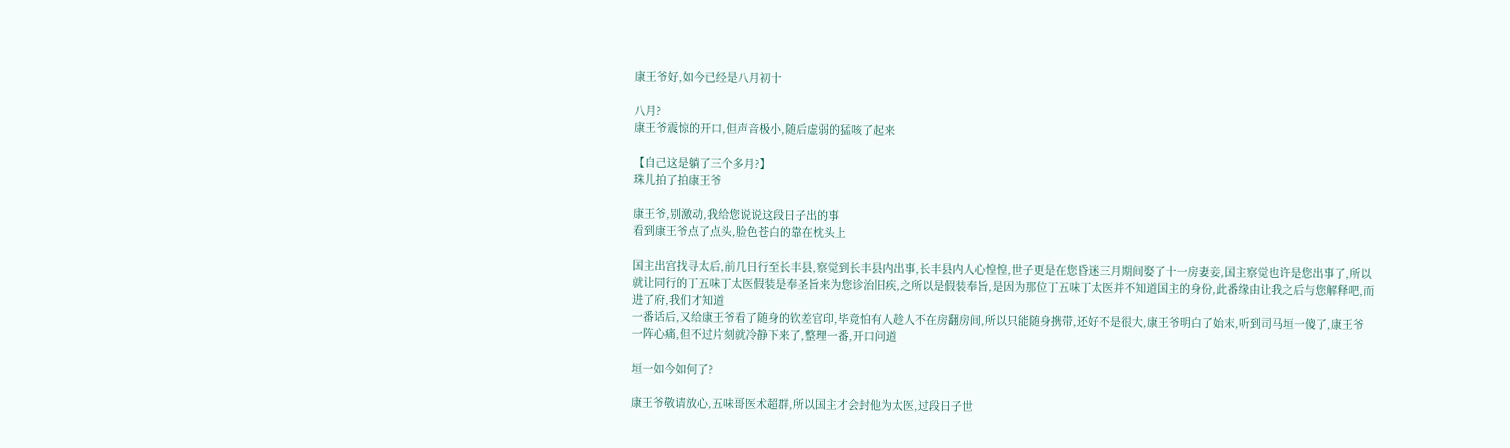康王爷好,如今已经是八月初十

八月?
康王爷震惊的开口,但声音极小,随后虚弱的猛咳了起来

【自己这是躺了三个多月?】
珠儿拍了拍康王爷

康王爷,别激动,我给您说说这段日子出的事
看到康王爷点了点头,脸色苍白的靠在枕头上

国主出宫找寻太后,前几日行至长丰县,察觉到长丰县内出事,长丰县内人心惶惶,世子更是在您昏迷三月期间娶了十一房妻妾,国主察觉也许是您出事了,所以就让同行的丁五味丁太医假装是奉圣旨来为您诊治旧疾,之所以是假装奉旨,是因为那位丁五味丁太医并不知道国主的身份,此番缘由让我之后与您解释吧,而进了府,我们才知道
一番话后,又给康王爷看了随身的钦差官印,毕竟怕有人趁人不在房翻房间,所以只能随身携带,还好不是很大,康王爷明白了始末,听到司马垣一傻了,康王爷一阵心痛,但不过片刻就冷静下来了,整理一番,开口问道

垣一如今如何了?

康王爷敬请放心,五味哥医术超群,所以国主才会封他为太医,过段日子世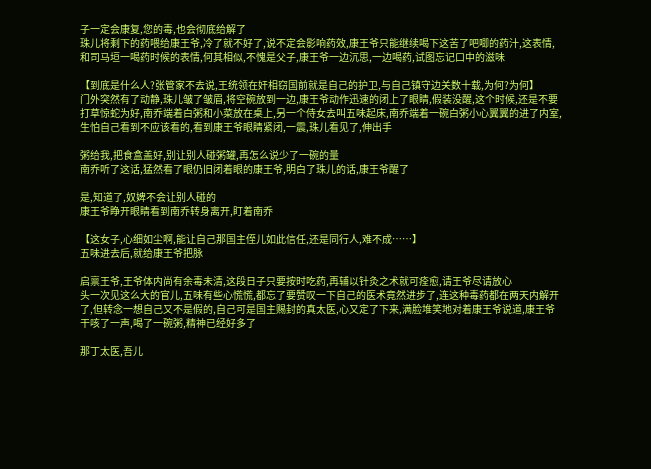子一定会康复,您的毒,也会彻底给解了
珠儿将剩下的药喂给康王爷,冷了就不好了,说不定会影响药效,康王爷只能继续喝下这苦了吧唧的药汁,这表情,和司马垣一喝药时候的表情,何其相似,不愧是父子,康王爷一边沉思,一边喝药,试图忘记口中的滋味

【到底是什么人?张管家不去说,王统领在奸相窃国前就是自己的护卫,与自己镇守边关数十载,为何?为何】
门外突然有了动静,珠儿皱了皱眉,将空碗放到一边,康王爷动作迅速的闭上了眼睛,假装没醒,这个时候,还是不要打草惊蛇为好,南乔端着白粥和小菜放在桌上,另一个侍女去叫五味起床,南乔端着一碗白粥小心翼翼的进了内室,生怕自己看到不应该看的,看到康王爷眼睛紧闭,一震,珠儿看见了,伸出手

粥给我,把食盒盖好,别让别人碰粥罐,再怎么说少了一碗的量
南乔听了这话,猛然看了眼仍旧闭着眼的康王爷,明白了珠儿的话,康王爷醒了

是,知道了,奴婢不会让别人碰的
康王爷睁开眼睛看到南乔转身离开,盯着南乔

【这女子,心细如尘啊,能让自己那国主侄儿如此信任,还是同行人,难不成……】
五味进去后,就给康王爷把脉

启禀王爷,王爷体内尚有余毒未清,这段日子只要按时吃药,再辅以针灸之术就可痊愈,请王爷尽请放心
头一次见这么大的官儿,五味有些心慌慌,都忘了要赞叹一下自己的医术竟然进步了,连这种毒药都在两天内解开了,但转念一想自己又不是假的,自己可是国主赐封的真太医,心又定了下来,满脸堆笑地对着康王爷说道,康王爷干咳了一声,喝了一碗粥,精神已经好多了

那丁太医,吾儿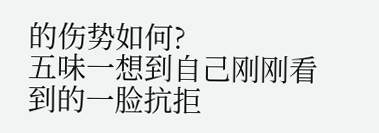的伤势如何?
五味一想到自己刚刚看到的一脸抗拒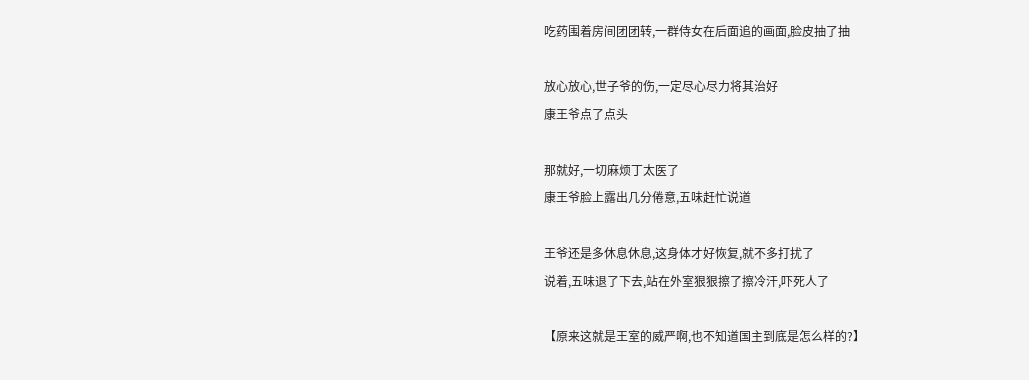吃药围着房间团团转,一群侍女在后面追的画面,脸皮抽了抽

放心放心,世子爷的伤,一定尽心尽力将其治好
康王爷点了点头

那就好,一切麻烦丁太医了
康王爷脸上露出几分倦意,五味赶忙说道

王爷还是多休息休息,这身体才好恢复,就不多打扰了
说着,五味退了下去,站在外室狠狠擦了擦冷汗,吓死人了

【原来这就是王室的威严啊,也不知道国主到底是怎么样的?】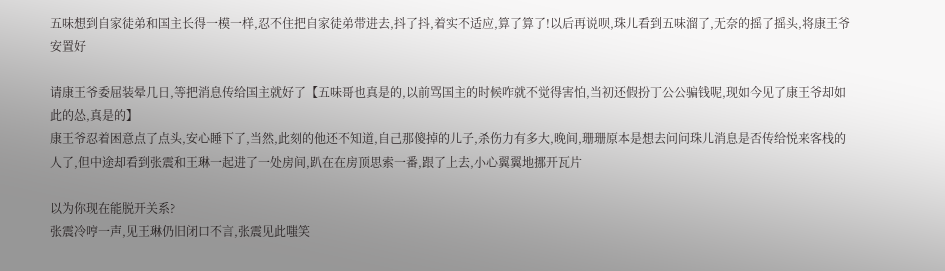五味想到自家徒弟和国主长得一模一样,忍不住把自家徒弟带进去,抖了抖,着实不适应,算了算了!以后再说呗,珠儿看到五味溜了,无奈的摇了摇头,将康王爷安置好

请康王爷委屈装晕几日,等把消息传给国主就好了【五味哥也真是的,以前骂国主的时候咋就不觉得害怕,当初还假扮丁公公骗钱呢,现如今见了康王爷却如此的怂,真是的】
康王爷忍着困意点了点头,安心睡下了,当然,此刻的他还不知道,自己那傻掉的儿子,杀伤力有多大,晚间,珊珊原本是想去问问珠儿消息是否传给悦来客栈的人了,但中途却看到张震和王琳一起进了一处房间,趴在在房顶思索一番,跟了上去,小心翼翼地挪开瓦片

以为你现在能脱开关系?
张震冷哼一声,见王琳仍旧闭口不言,张震见此嗤笑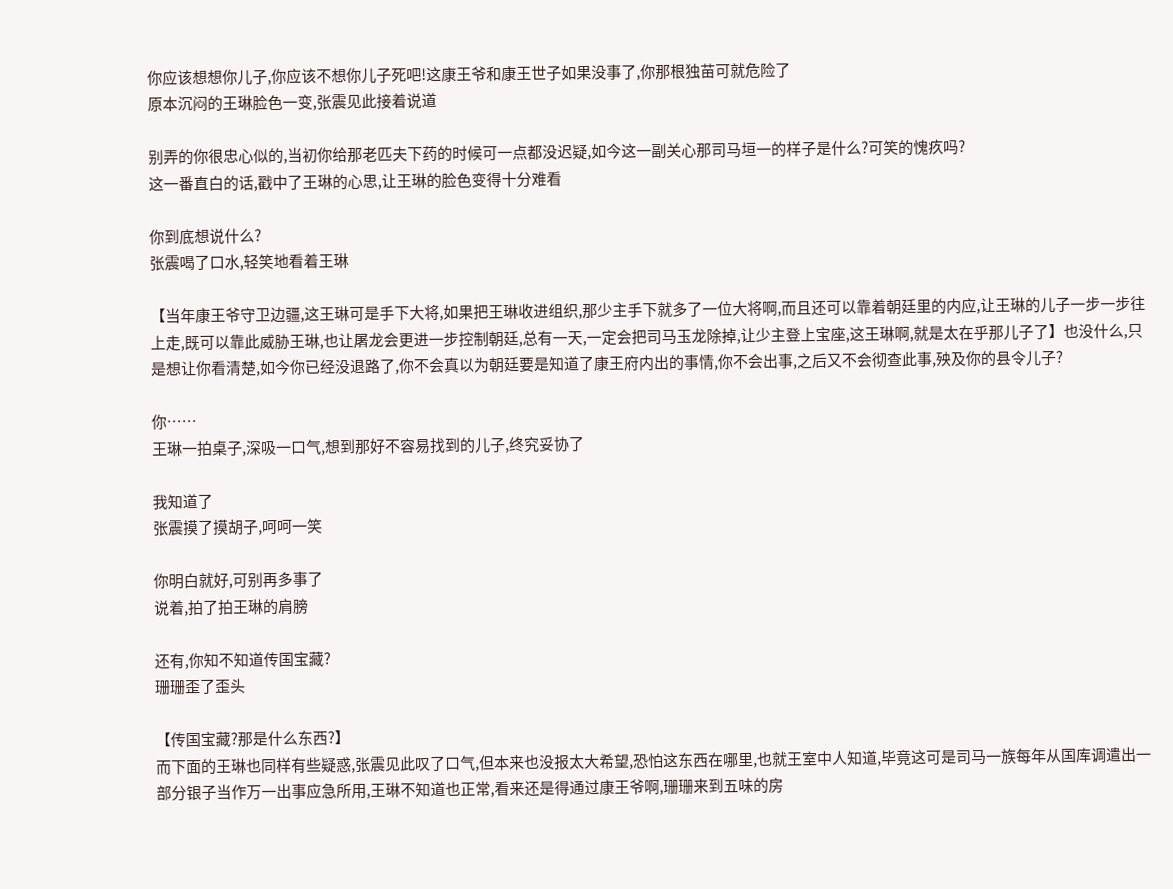你应该想想你儿子,你应该不想你儿子死吧!这康王爷和康王世子如果没事了,你那根独苗可就危险了
原本沉闷的王琳脸色一变,张震见此接着说道

别弄的你很忠心似的,当初你给那老匹夫下药的时候可一点都没迟疑,如今这一副关心那司马垣一的样子是什么?可笑的愧疚吗?
这一番直白的话,戳中了王琳的心思,让王琳的脸色变得十分难看

你到底想说什么?
张震喝了口水,轻笑地看着王琳

【当年康王爷守卫边疆,这王琳可是手下大将,如果把王琳收进组织,那少主手下就多了一位大将啊,而且还可以靠着朝廷里的内应,让王琳的儿子一步一步往上走,既可以靠此威胁王琳,也让屠龙会更进一步控制朝廷,总有一天,一定会把司马玉龙除掉,让少主登上宝座,这王琳啊,就是太在乎那儿子了】也没什么,只是想让你看清楚,如今你已经没退路了,你不会真以为朝廷要是知道了康王府内出的事情,你不会出事,之后又不会彻查此事,殃及你的县令儿子?

你……
王琳一拍桌子,深吸一口气,想到那好不容易找到的儿子,终究妥协了

我知道了
张震摸了摸胡子,呵呵一笑

你明白就好,可别再多事了
说着,拍了拍王琳的肩膀

还有,你知不知道传国宝藏?
珊珊歪了歪头

【传国宝藏?那是什么东西?】
而下面的王琳也同样有些疑惑,张震见此叹了口气,但本来也没报太大希望,恐怕这东西在哪里,也就王室中人知道,毕竟这可是司马一族每年从国库调遣出一部分银子当作万一出事应急所用,王琳不知道也正常,看来还是得通过康王爷啊,珊珊来到五味的房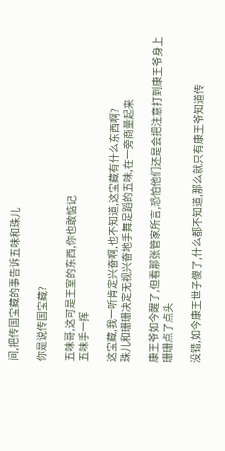间,把传国宝藏的事告诉五味和珠儿

你是说传国宝藏?

五味哥,这可是王室的东西,你也敢惦记
五味手一挥

这宝藏,我一听肯定兴奋啊,也不知道,这宝藏有什么东西啊?
珠儿和珊珊决定无视兴奋地手舞足蹈的五味,在一旁商量起来

康王爷如今醒了,但看那张管家所言,恐怕他们还是会把注意打到康王爷身上
珊珊点了点头

没错,如今康王世子傻了,什么都不知道,那么就只有康王爷知道传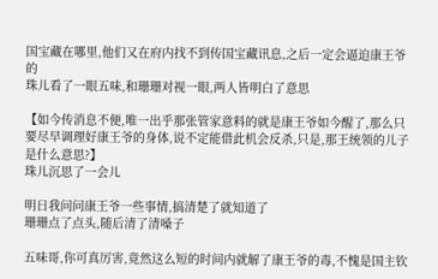国宝藏在哪里,他们又在府内找不到传国宝藏讯息,之后一定会逼迫康王爷的
珠儿看了一眼五味,和珊珊对视一眼,两人皆明白了意思

【如今传消息不便,唯一出乎那张管家意料的就是康王爷如今醒了,那么只要尽早调理好康王爷的身体,说不定能借此机会反杀,只是,那王统领的儿子是什么意思?】
珠儿沉思了一会儿

明日我问问康王爷一些事情,搞清楚了就知道了
珊珊点了点头,随后清了清嗓子

五味哥,你可真厉害,竟然这么短的时间内就解了康王爷的毒,不愧是国主钦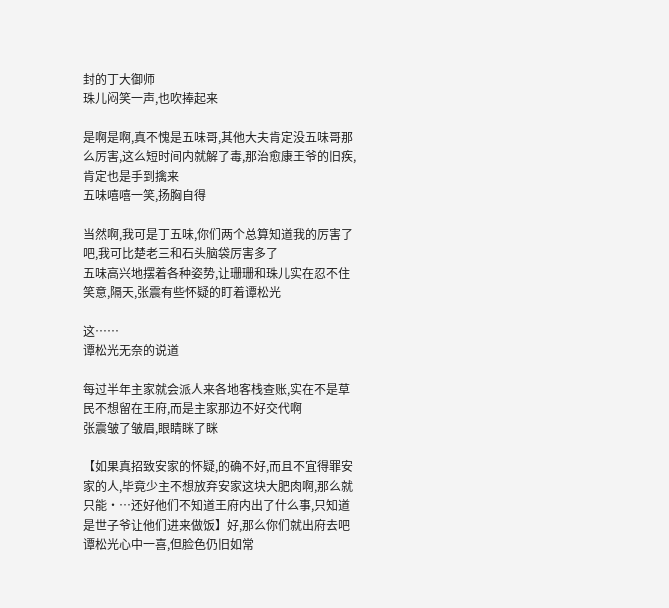封的丁大御师
珠儿闷笑一声,也吹捧起来

是啊是啊,真不愧是五味哥,其他大夫肯定没五味哥那么厉害,这么短时间内就解了毒,那治愈康王爷的旧疾,肯定也是手到擒来
五味嘻嘻一笑,扬胸自得

当然啊,我可是丁五味,你们两个总算知道我的厉害了吧,我可比楚老三和石头脑袋厉害多了
五味高兴地摆着各种姿势,让珊珊和珠儿实在忍不住笑意,隔天,张震有些怀疑的盯着谭松光

这……
谭松光无奈的说道

每过半年主家就会派人来各地客栈查账,实在不是草民不想留在王府,而是主家那边不好交代啊
张震皱了皱眉,眼睛眯了眯

【如果真招致安家的怀疑,的确不好,而且不宜得罪安家的人,毕竟少主不想放弃安家这块大肥肉啊,那么就只能·…还好他们不知道王府内出了什么事,只知道是世子爷让他们进来做饭】好,那么你们就出府去吧
谭松光心中一喜,但脸色仍旧如常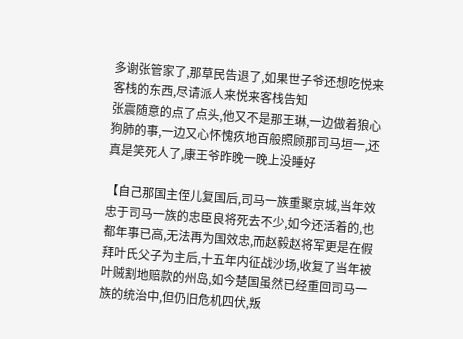多谢张管家了,那草民告退了,如果世子爷还想吃悦来客栈的东西,尽请派人来悦来客栈告知
张震随意的点了点头,他又不是那王琳,一边做着狼心狗肺的事,一边又心怀愧疚地百般照顾那司马垣一,还真是笑死人了,康王爷昨晚一晚上没睡好

【自己那国主侄儿复国后,司马一族重聚京城,当年效忠于司马一族的忠臣良将死去不少,如今还活着的,也都年事已高,无法再为国效忠,而赵毅赵将军更是在假拜叶氏父子为主后,十五年内征战沙场,收复了当年被叶贼割地赔款的州岛,如今楚国虽然已经重回司马一族的统治中,但仍旧危机四伏,叛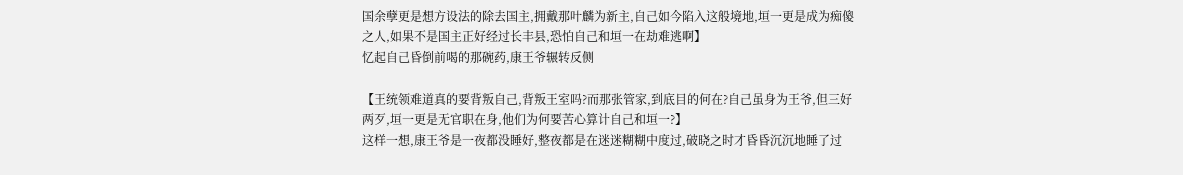国余孽更是想方设法的除去国主,拥戴那叶麟为新主,自己如今陷入这般境地,垣一更是成为痴傻之人,如果不是国主正好经过长丰县,恐怕自己和垣一在劫难逃啊】
忆起自己昏倒前喝的那碗药,康王爷辗转反侧

【王统领难道真的要背叛自己,背叛王室吗?而那张管家,到底目的何在?自己虽身为王爷,但三好两歹,垣一更是无官职在身,他们为何要苦心算计自己和垣一?】
这样一想,康王爷是一夜都没睡好,整夜都是在迷迷糊糊中度过,破晓之时才昏昏沉沉地睡了过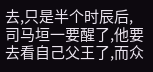去,只是半个时辰后,司马垣一要醒了,他要去看自己父王了,而众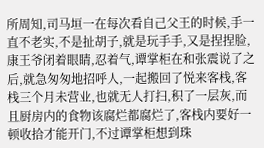所周知,司马垣一在每次看自己父王的时候,手一直不老实,不是扯胡子,就是玩手手,又是捏捏脸,康王爷闭着眼睛,忍着气,谭掌柜在和张震说了之后,就急匆匆地招呼人,一起搬回了悦来客栈,客栈三个月未营业,也就无人打扫,积了一层灰,而且厨房内的食物该腐烂都腐烂了,客栈内要好一顿收拾才能开门,不过谭掌柜想到珠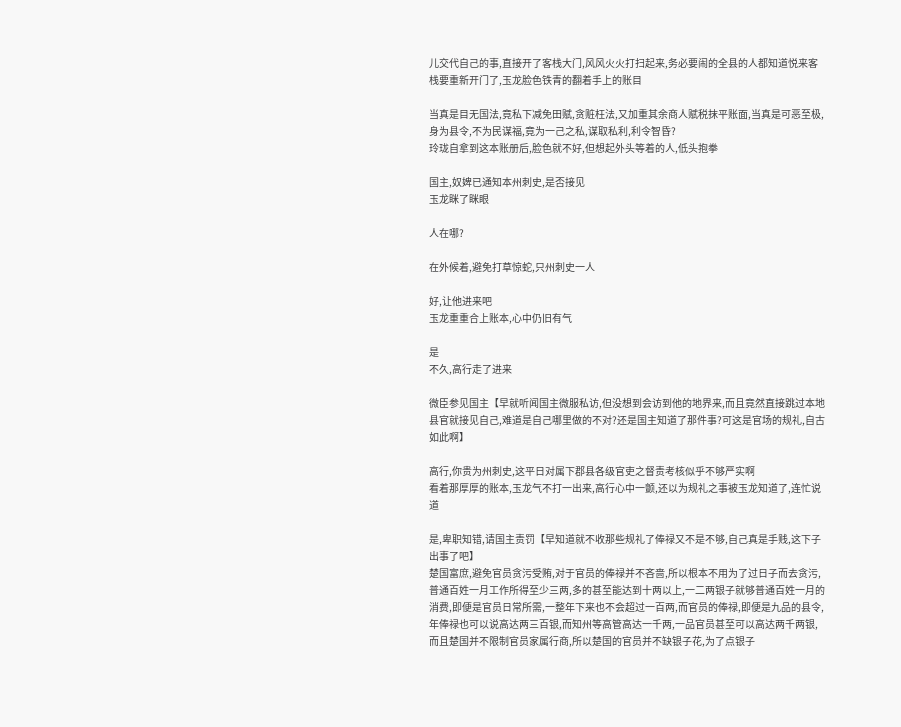儿交代自己的事,直接开了客栈大门,风风火火打扫起来,务必要闹的全县的人都知道悦来客栈要重新开门了,玉龙脸色铁青的翻着手上的账目

当真是目无国法,竟私下减免田赋,贪赃枉法,又加重其余商人赋税抹平账面,当真是可恶至极,身为县令,不为民谋福,竟为一己之私,谋取私利,利令智昏?
玲珑自拿到这本账册后,脸色就不好,但想起外头等着的人,低头抱拳

国主,奴婢已通知本州刺史,是否接见
玉龙眯了眯眼

人在哪?

在外候着,避免打草惊蛇,只州刺史一人

好,让他进来吧
玉龙重重合上账本,心中仍旧有气

是
不久,高行走了进来

微臣参见国主【早就听闻国主微服私访,但没想到会访到他的地界来,而且竟然直接跳过本地县官就接见自己,难道是自己哪里做的不对?还是国主知道了那件事?可这是官场的规礼,自古如此啊】

高行,你贵为州刺史,这平日对属下郡县各级官吏之督责考核似乎不够严实啊
看着那厚厚的账本,玉龙气不打一出来,高行心中一颤,还以为规礼之事被玉龙知道了,连忙说道

是,卑职知错,请国主责罚【早知道就不收那些规礼了俸禄又不是不够,自己真是手贱,这下子出事了吧】
楚国富庶,避免官员贪污受贿,对于官员的俸禄并不吝啬,所以根本不用为了过日子而去贪污,普通百姓一月工作所得至少三两,多的甚至能达到十两以上,一二两银子就够普通百姓一月的消费,即便是官员日常所需,一整年下来也不会超过一百两,而官员的俸禄,即便是九品的县令,年俸禄也可以说高达两三百银,而知州等高管高达一千两,一品官员甚至可以高达两千两银,而且楚国并不限制官员家属行商,所以楚国的官员并不缺银子花,为了点银子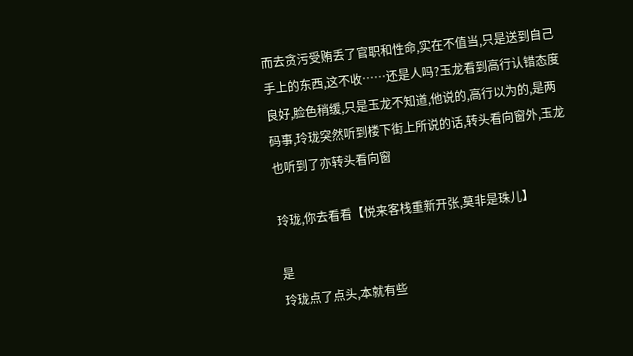而去贪污受贿丢了官职和性命,实在不值当,只是送到自己手上的东西,这不收……还是人吗?玉龙看到高行认错态度良好,脸色稍缓,只是玉龙不知道,他说的,高行以为的,是两码事,玲珑突然听到楼下街上所说的话,转头看向窗外,玉龙也听到了亦转头看向窗

玲珑,你去看看【悦来客栈重新开张,莫非是珠儿】

是
玲珑点了点头,本就有些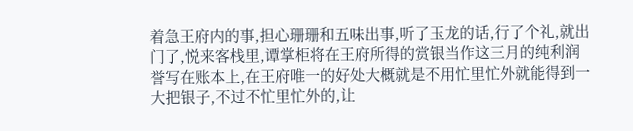着急王府内的事,担心珊珊和五味出事,听了玉龙的话,行了个礼,就出门了,悦来客栈里,谭掌柜将在王府所得的赏银当作这三月的纯利润誉写在账本上,在王府唯一的好处大概就是不用忙里忙外就能得到一大把银子,不过不忙里忙外的,让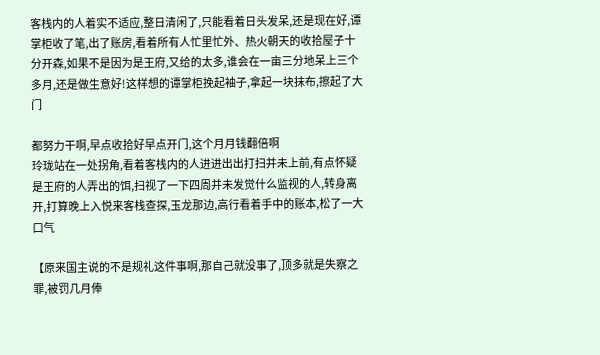客栈内的人着实不适应,整日清闲了,只能看着日头发呆,还是现在好,谭掌柜收了笔,出了账房,看着所有人忙里忙外、热火朝天的收拾屋子十分开森,如果不是因为是王府,又给的太多,谁会在一亩三分地呆上三个多月,还是做生意好!这样想的谭掌柜挽起袖子,拿起一块抹布,擦起了大门

都努力干啊,早点收拾好早点开门,这个月月钱翻倍啊
玲珑站在一处拐角,看着客栈内的人进进出出打扫并未上前,有点怀疑是王府的人弄出的饵,扫视了一下四周并未发觉什么监视的人,转身离开,打算晚上入悦来客栈查探,玉龙那边,高行看着手中的账本,松了一大口气

【原来国主说的不是规礼这件事啊,那自己就没事了,顶多就是失察之罪,被罚几月俸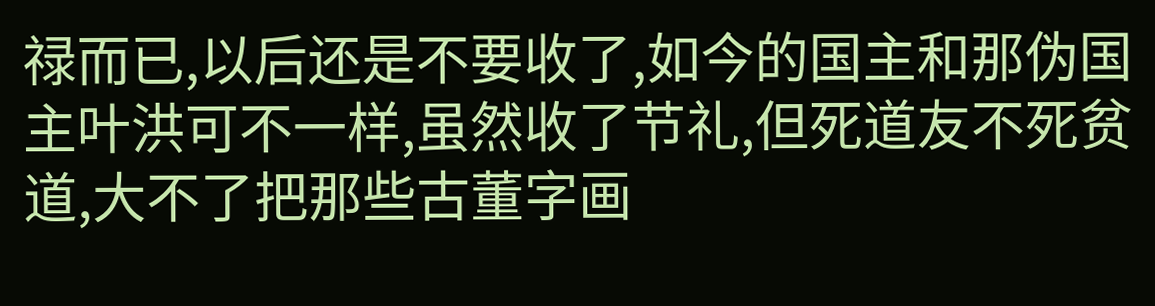禄而已,以后还是不要收了,如今的国主和那伪国主叶洪可不一样,虽然收了节礼,但死道友不死贫道,大不了把那些古董字画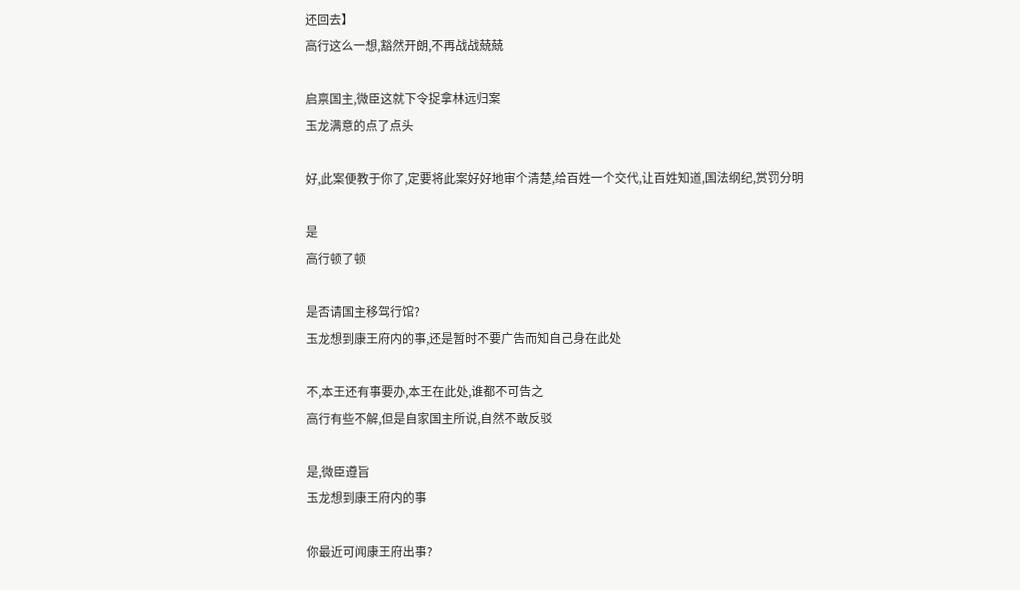还回去】
高行这么一想,豁然开朗,不再战战兢兢

启禀国主,微臣这就下令捉拿林远归案
玉龙满意的点了点头

好,此案便教于你了,定要将此案好好地审个清楚,给百姓一个交代,让百姓知道,国法纲纪,赏罚分明

是
高行顿了顿

是否请国主移驾行馆?
玉龙想到康王府内的事,还是暂时不要广告而知自己身在此处

不,本王还有事要办,本王在此处,谁都不可告之
高行有些不解,但是自家国主所说,自然不敢反驳

是,微臣遵旨
玉龙想到康王府内的事

你最近可闻康王府出事?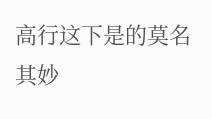高行这下是的莫名其妙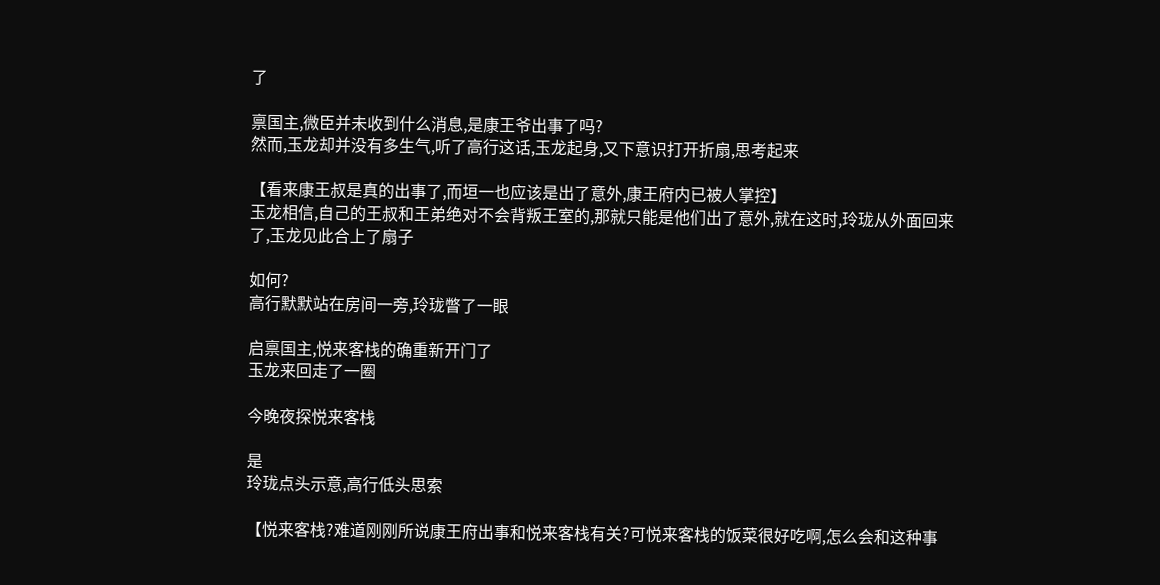了

禀国主,微臣并未收到什么消息,是康王爷出事了吗?
然而,玉龙却并没有多生气,听了高行这话,玉龙起身,又下意识打开折扇,思考起来

【看来康王叔是真的出事了,而垣一也应该是出了意外,康王府内已被人掌控】
玉龙相信,自己的王叔和王弟绝对不会背叛王室的,那就只能是他们出了意外,就在这时,玲珑从外面回来了,玉龙见此合上了扇子

如何?
高行默默站在房间一旁,玲珑瞥了一眼

启禀国主,悦来客栈的确重新开门了
玉龙来回走了一圈

今晚夜探悦来客栈

是
玲珑点头示意,高行低头思索

【悦来客栈?难道刚刚所说康王府出事和悦来客栈有关?可悦来客栈的饭菜很好吃啊,怎么会和这种事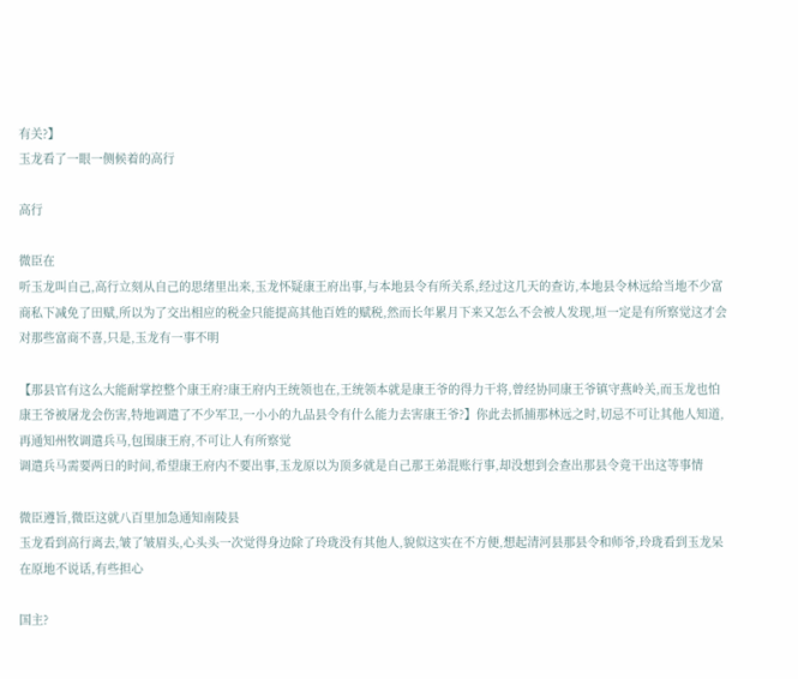有关?】
玉龙看了一眼一侧候着的高行

高行

微臣在
听玉龙叫自己,高行立刻从自己的思绪里出来,玉龙怀疑康王府出事,与本地县令有所关系,经过这几天的查访,本地县令林远给当地不少富商私下减免了田赋,所以为了交出相应的税金只能提高其他百姓的赋税,然而长年累月下来又怎么不会被人发现,垣一定是有所察觉这才会对那些富商不喜,只是,玉龙有一事不明

【那县官有这么大能耐掌控整个康王府?康王府内王统领也在,王统领本就是康王爷的得力干将,曾经协同康王爷镇守燕岭关,而玉龙也怕康王爷被屠龙会伤害,特地调遣了不少军卫,一小小的九品县令有什么能力去害康王爷?】你此去抓捕那林远之时,切忌不可让其他人知道,再通知州牧调遣兵马,包围康王府,不可让人有所察觉
调遣兵马需要两日的时间,希望康王府内不要出事,玉龙原以为顶多就是自己那王弟混账行事,却没想到会查出那县令竟干出这等事情

微臣遵旨,微臣这就八百里加急通知南陵县
玉龙看到高行离去,皱了皱眉头,心头头一次觉得身边除了玲珑没有其他人,貌似这实在不方便,想起清河县那县令和师爷,玲珑看到玉龙呆在原地不说话,有些担心

国主?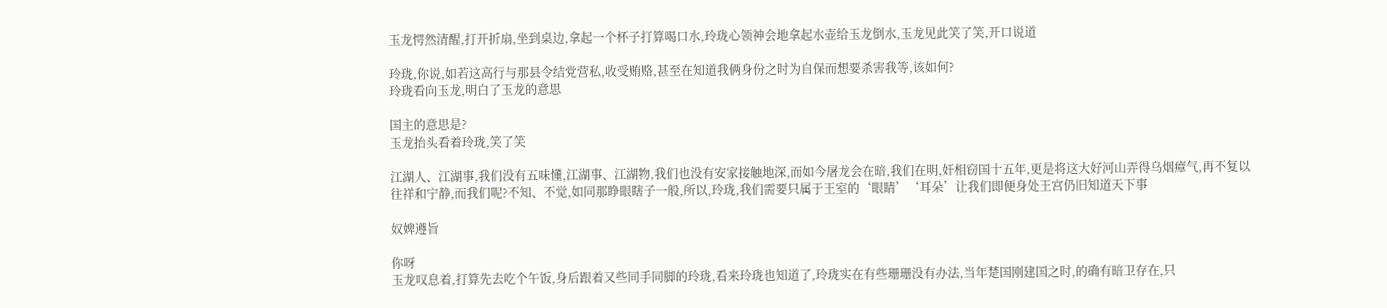玉龙愕然清醒,打开折扇,坐到桌边,拿起一个杯子打算喝口水,玲珑心领神会地拿起水壶给玉龙倒水,玉龙见此笑了笑,开口说道

玲珑,你说,如若这高行与那县令结党营私,收受贿赂,甚至在知道我俩身份之时为自保而想要杀害我等,该如何?
玲珑看向玉龙,明白了玉龙的意思

国主的意思是?
玉龙抬头看着玲珑,笑了笑

江湖人、江湖事,我们没有五味懂,江湖事、江湖物,我们也没有安家接触地深,而如今屠龙会在暗,我们在明,奸相窃国十五年,更是将这大好河山弄得乌烟瘴气,再不复以往祥和宁静,而我们呢?不知、不觉,如同那睁眼瞎子一般,所以,玲珑,我们需要只属于王室的‘眼睛’‘耳朵’让我们即便身处王宫仍旧知道天下事

奴婢遵旨

你呀
玉龙叹息着,打算先去吃个午饭,身后跟着又些同手同脚的玲珑,看来玲珑也知道了,玲珑实在有些珊珊没有办法,当年楚国刚建国之时,的确有暗卫存在,只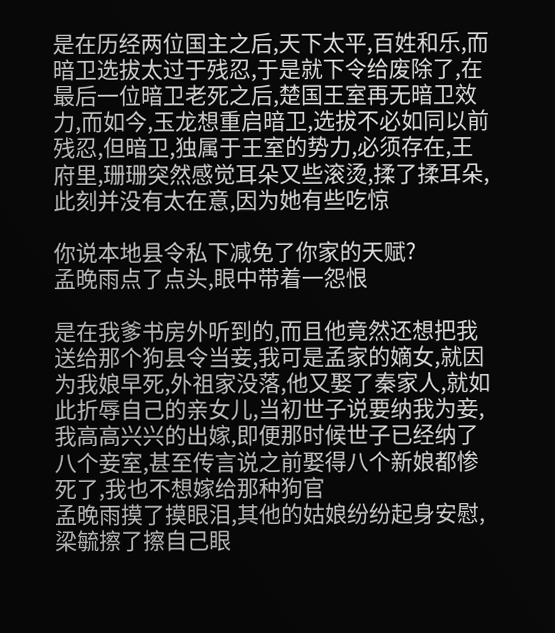是在历经两位国主之后,天下太平,百姓和乐,而暗卫选拔太过于残忍,于是就下令给废除了,在最后一位暗卫老死之后,楚国王室再无暗卫效力,而如今,玉龙想重启暗卫,选拔不必如同以前残忍,但暗卫,独属于王室的势力,必须存在,王府里,珊珊突然感觉耳朵又些滚烫,揉了揉耳朵,此刻并没有太在意,因为她有些吃惊

你说本地县令私下减免了你家的天赋?
孟晚雨点了点头,眼中带着一怨恨

是在我爹书房外听到的,而且他竟然还想把我送给那个狗县令当妾,我可是孟家的嫡女,就因为我娘早死,外祖家没落,他又娶了秦家人,就如此折辱自己的亲女儿,当初世子说要纳我为妾,我高高兴兴的出嫁,即便那时候世子已经纳了八个妾室,甚至传言说之前娶得八个新娘都惨死了,我也不想嫁给那种狗官
孟晚雨摸了摸眼泪,其他的姑娘纷纷起身安慰,梁毓擦了擦自己眼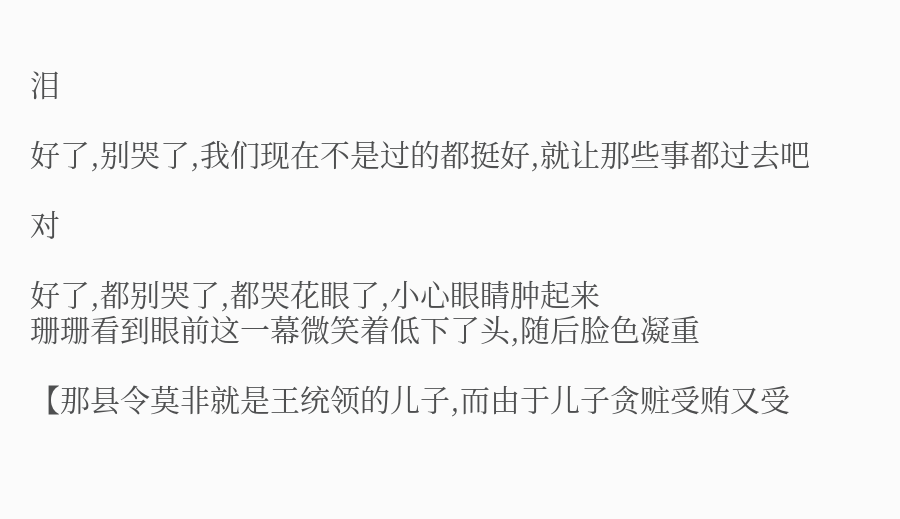泪

好了,别哭了,我们现在不是过的都挺好,就让那些事都过去吧

对

好了,都别哭了,都哭花眼了,小心眼睛肿起来
珊珊看到眼前这一幕微笑着低下了头,随后脸色凝重

【那县令莫非就是王统领的儿子,而由于儿子贪赃受贿又受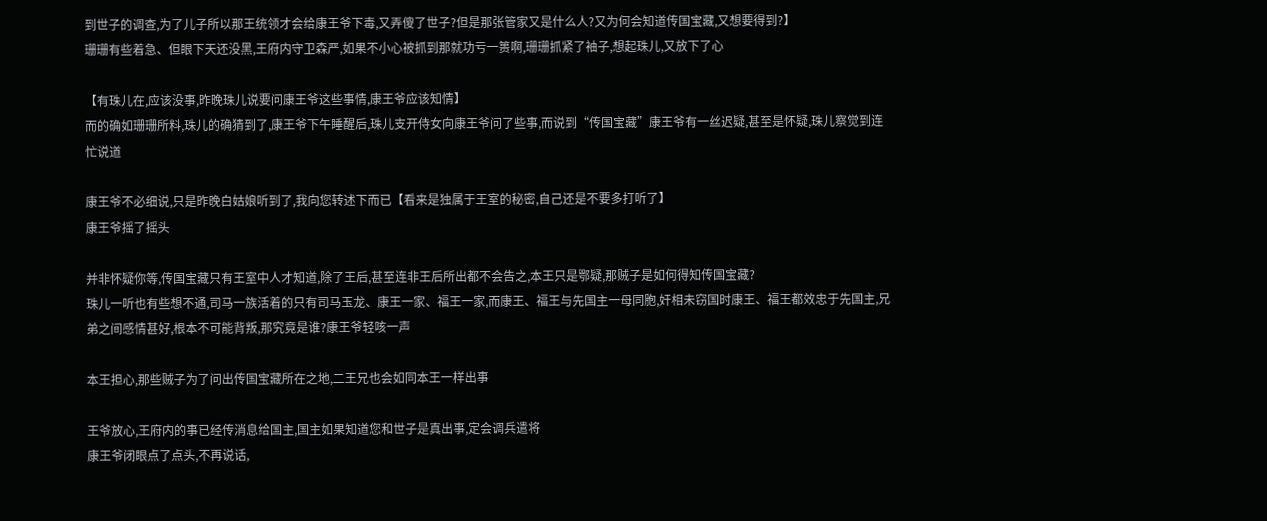到世子的调查,为了儿子所以那王统领才会给康王爷下毒,又弄傻了世子?但是那张管家又是什么人?又为何会知道传国宝藏,又想要得到?】
珊珊有些着急、但眼下天还没黑,王府内守卫森严,如果不小心被抓到那就功亏一篑啊,珊珊抓紧了袖子,想起珠儿,又放下了心

【有珠儿在,应该没事,昨晚珠儿说要问康王爷这些事情,康王爷应该知情】
而的确如珊珊所料,珠儿的确猜到了,康王爷下午睡醒后,珠儿支开侍女向康王爷问了些事,而说到“传国宝藏”康王爷有一丝迟疑,甚至是怀疑,珠儿察觉到连忙说道

康王爷不必细说,只是昨晚白姑娘听到了,我向您转述下而已【看来是独属于王室的秘密,自己还是不要多打听了】
康王爷摇了摇头

并非怀疑你等,传国宝藏只有王室中人才知道,除了王后,甚至连非王后所出都不会告之,本王只是鄂疑,那贼子是如何得知传国宝藏?
珠儿一听也有些想不通,司马一族活着的只有司马玉龙、康王一家、福王一家,而康王、福王与先国主一母同胞,奸相未窃国时康王、福王都效忠于先国主,兄弟之间感情甚好,根本不可能背叛,那究竟是谁?康王爷轻咳一声

本王担心,那些贼子为了问出传国宝藏所在之地,二王兄也会如同本王一样出事

王爷放心,王府内的事已经传消息给国主,国主如果知道您和世子是真出事,定会调兵遣将
康王爷闭眼点了点头,不再说话,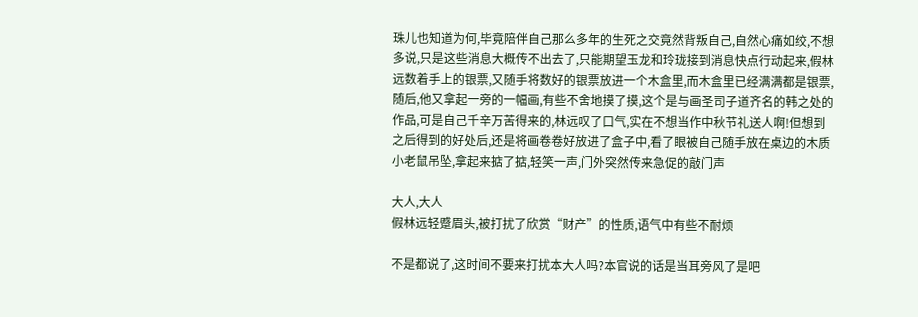珠儿也知道为何,毕竟陪伴自己那么多年的生死之交竟然背叛自己,自然心痛如绞,不想多说,只是这些消息大概传不出去了,只能期望玉龙和玲珑接到消息快点行动起来,假林远数着手上的银票,又随手将数好的银票放进一个木盒里,而木盒里已经满满都是银票,随后,他又拿起一旁的一幅画,有些不舍地摸了摸,这个是与画圣司子道齐名的韩之处的作品,可是自己千辛万苦得来的,林远叹了口气,实在不想当作中秋节礼送人啊!但想到之后得到的好处后,还是将画卷卷好放进了盒子中,看了眼被自己随手放在桌边的木质小老鼠吊坠,拿起来掂了掂,轻笑一声,门外突然传来急促的敲门声

大人,大人
假林远轻蹙眉头,被打扰了欣赏“财产”的性质,语气中有些不耐烦

不是都说了,这时间不要来打扰本大人吗?本官说的话是当耳旁风了是吧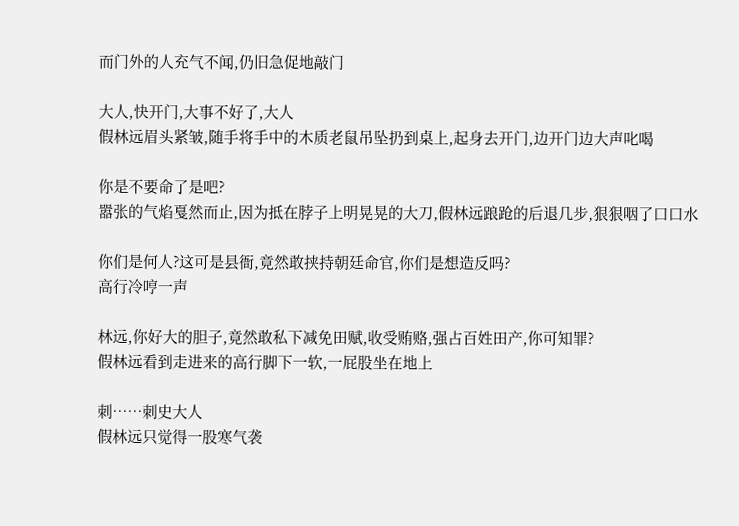而门外的人充气不闻,仍旧急促地敲门

大人,快开门,大事不好了,大人
假林远眉头紧皱,随手将手中的木质老鼠吊坠扔到桌上,起身去开门,边开门边大声叱喝

你是不要命了是吧?
嚣张的气焰戛然而止,因为抵在脖子上明晃晃的大刀,假林远踉跄的后退几步,狠狠咽了口口水

你们是何人?这可是县衙,竟然敢挟持朝廷命官,你们是想造反吗?
高行冷哼一声

林远,你好大的胆子,竟然敢私下减免田赋,收受贿赂,强占百姓田产,你可知罪?
假林远看到走进来的高行脚下一软,一屁股坐在地上

刺……刺史大人
假林远只觉得一股寒气袭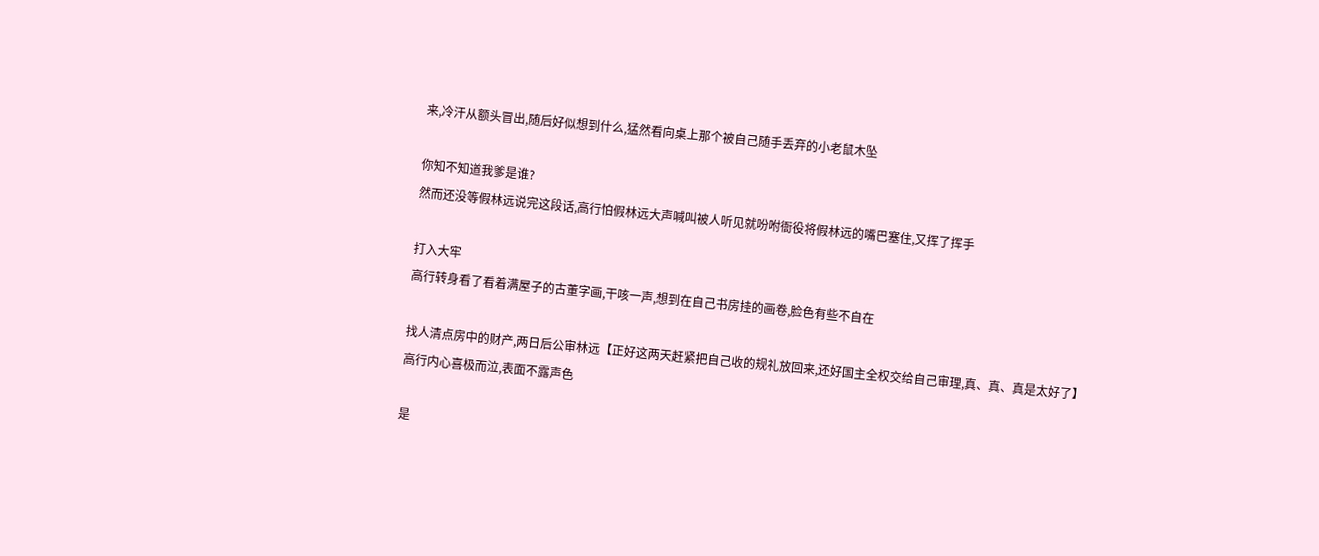来,冷汗从额头冒出,随后好似想到什么,猛然看向桌上那个被自己随手丢弃的小老鼠木坠

你知不知道我爹是谁?
然而还没等假林远说完这段话,高行怕假林远大声喊叫被人听见就吩咐衙役将假林远的嘴巴塞住,又挥了挥手

打入大牢
高行转身看了看着满屋子的古董字画,干咳一声,想到在自己书房挂的画卷,脸色有些不自在

找人清点房中的财产,两日后公审林远【正好这两天赶紧把自己收的规礼放回来,还好国主全权交给自己审理,真、真、真是太好了】
高行内心喜极而泣,表面不露声色

是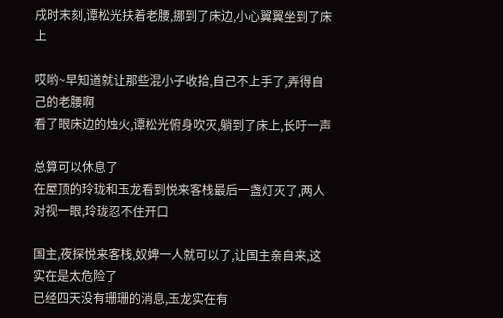戌时末刻,谭松光扶着老腰,挪到了床边,小心翼翼坐到了床上

哎哟~早知道就让那些混小子收拾,自己不上手了,弄得自己的老腰啊
看了眼床边的烛火,谭松光俯身吹灭,躺到了床上,长吁一声

总算可以休息了
在屋顶的玲珑和玉龙看到悦来客栈最后一盏灯灭了,两人对视一眼,玲珑忍不住开口

国主,夜探悦来客栈,奴婢一人就可以了,让国主亲自来,这实在是太危险了
已经四天没有珊珊的消息,玉龙实在有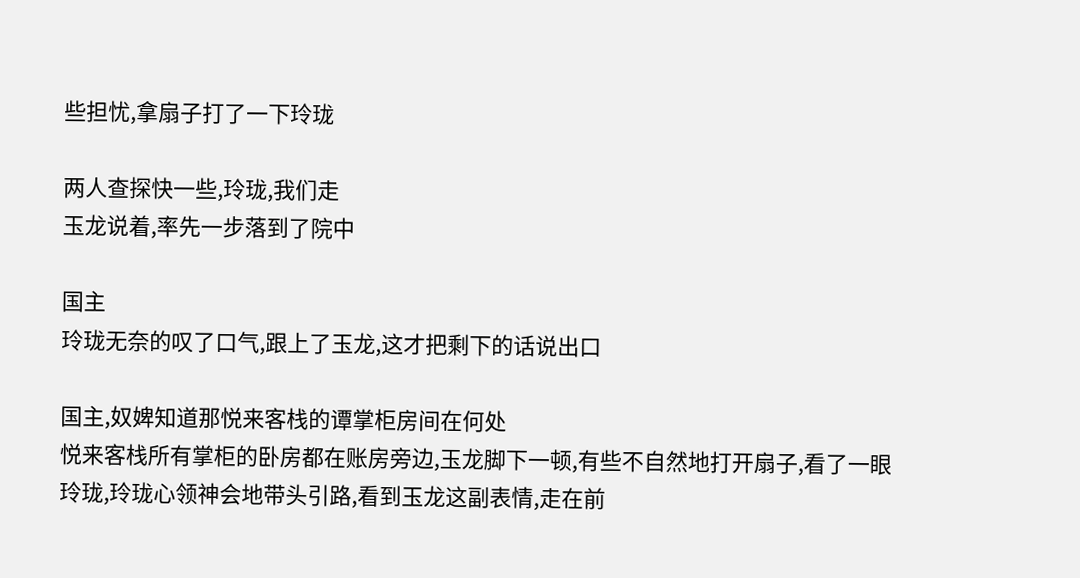些担忧,拿扇子打了一下玲珑

两人查探快一些,玲珑,我们走
玉龙说着,率先一步落到了院中

国主
玲珑无奈的叹了口气,跟上了玉龙,这才把剩下的话说出口

国主,奴婢知道那悦来客栈的谭掌柜房间在何处
悦来客栈所有掌柜的卧房都在账房旁边,玉龙脚下一顿,有些不自然地打开扇子,看了一眼玲珑,玲珑心领神会地带头引路,看到玉龙这副表情,走在前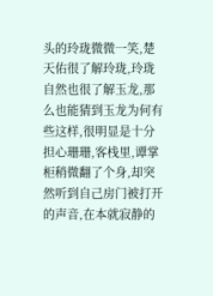头的玲珑微微一笑,楚天佑很了解玲珑,玲珑自然也很了解玉龙,那么也能猜到玉龙为何有些这样,很明显是十分担心珊珊,客栈里,谭掌柜稍微翻了个身,却突然听到自己房门被打开的声音,在本就寂静的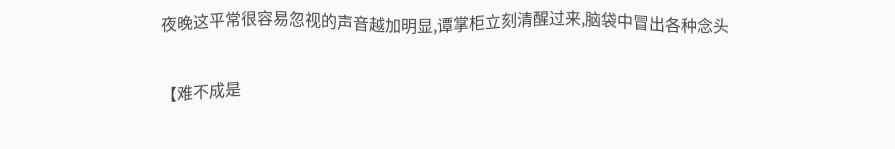夜晚这平常很容易忽视的声音越加明显,谭掌柜立刻清醒过来,脑袋中冒出各种念头

【难不成是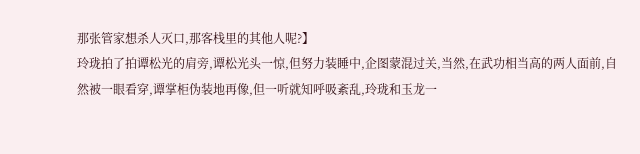那张管家想杀人灭口,那客栈里的其他人呢?】
玲珑拍了拍谭松光的肩旁,谭松光头一惊,但努力装睡中,企图蒙混过关,当然,在武功相当高的两人面前,自然被一眼看穿,谭掌柜伪装地再像,但一听就知呼吸紊乱,玲珑和玉龙一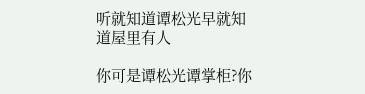听就知道谭松光早就知道屋里有人

你可是谭松光谭掌柜?你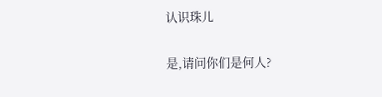认识珠儿

是,请问你们是何人?